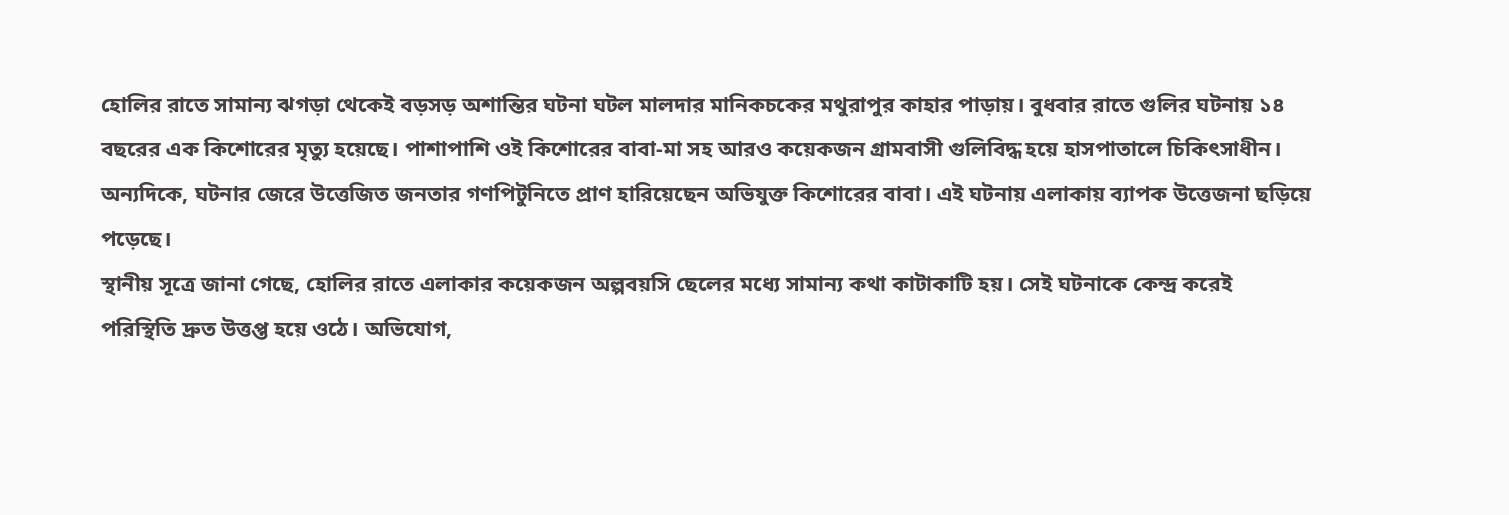হোলির রাতে সামান্য ঝগড়া থেকেই বড়সড় অশান্তির ঘটনা ঘটল মালদার মানিকচকের মথুরাপুর কাহার পাড়ায়। বুধবার রাতে গুলির ঘটনায় ১৪ বছরের এক কিশোরের মৃত্যু হয়েছে। পাশাপাশি ওই কিশোরের বাবা-মা সহ আরও কয়েকজন গ্রামবাসী গুলিবিদ্ধ হয়ে হাসপাতালে চিকিৎসাধীন। অন্যদিকে, ঘটনার জেরে উত্তেজিত জনতার গণপিটুনিতে প্রাণ হারিয়েছেন অভিযুক্ত কিশোরের বাবা। এই ঘটনায় এলাকায় ব্যাপক উত্তেজনা ছড়িয়ে পড়েছে।
স্থানীয় সূত্রে জানা গেছে, হোলির রাতে এলাকার কয়েকজন অল্পবয়সি ছেলের মধ্যে সামান্য কথা কাটাকাটি হয়। সেই ঘটনাকে কেন্দ্র করেই পরিস্থিতি দ্রুত উত্তপ্ত হয়ে ওঠে। অভিযোগ,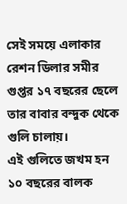সেই সময়ে এলাকার রেশন ডিলার সমীর গুপ্তর ১৭ বছরের ছেলে তার বাবার বন্দুক থেকে গুলি চালায়।
এই গুলিতে জখম হন ১০ বছরের বালক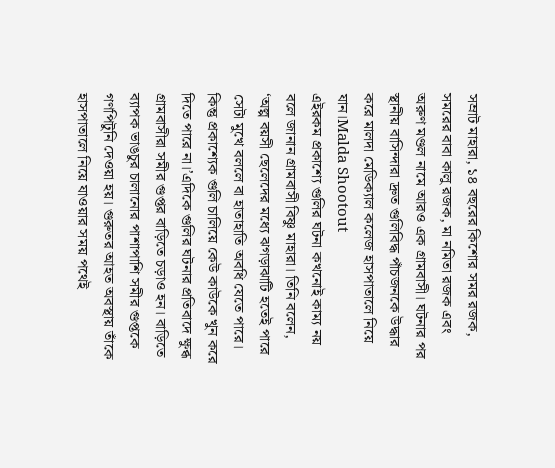সম্রাট মাহারা, ১৪ বছরের কিশোর সমর রজক, সমরের বাবা কালু রজক, মা নমিতা রজক এবং অরুণ মণ্ডল নামে আরও এক গ্রামবাসী। ঘটনার পর স্থানীয় বাসিন্দারা দ্রুত গুলিবিদ্ধ পাঁচজনকে উদ্ধার করে মালদা মেডিক্যাল কলেজ হাসপাতালে নিয়ে যান।Malda Shootout
এইরকম প্রকাশ্যে গুলির ঘটনা কখনোই কাম্য নয় বলে জানান গ্রামবাসী বিষ্ণু মাহারা। তিনি বলেন, ‘অল্প বয়সী ছেলেদের মধ্যে ঝগড়াঝাটি হতেই পারে সেটা মুখে বললে বা হাতাহাতি অবধি যেতে পারে। কিন্তু প্রকাশ্যেক গুলি চালিয়ে কেউ কাউকে খুন করে দিতে পারে না।’এদিকে গুলির ঘটনার প্রতিবাদে ক্ষুব্ধ গ্রামবাসীরা সমীর গুপ্তর বাড়িতে চড়াও হন। বাড়িতে ব্যাপক ভাঙচুর চালানোর পাশাপাশি সমীর গুপ্তকে গণপিটুনি দেওয়া হয়। গুরুতর আহত অবস্থায় তাঁকে হাসপাতালে নিয়ে যাওয়ার সময় পথেই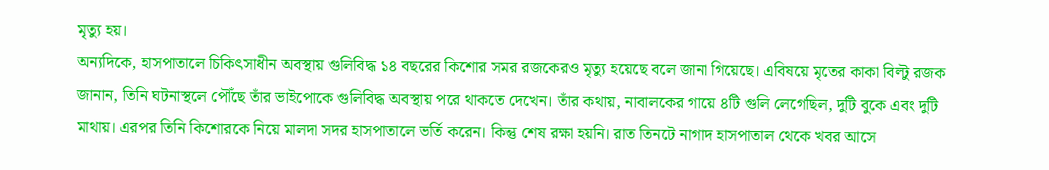মৃত্যু হয়।
অন্যদিকে, হাসপাতালে চিকিৎসাধীন অবস্থায় গুলিবিদ্ধ ১৪ বছরের কিশোর সমর রজকেরও মৃত্যু হয়েছে বলে জানা গিয়েছে। এবিষয়ে মৃতের কাকা বিল্টু রজক জানান, তিনি ঘটনাস্থলে পৌঁছে তাঁর ভাইপোকে গুলিবিদ্ধ অবস্থায় পরে থাকতে দেখেন। তাঁর কথায়, নাবালকের গায়ে ৪টি গুলি লেগেছিল, দুটি বুকে এবং দুটি মাথায়। এরপর তিনি কিশোরকে নিয়ে মালদা সদর হাসপাতালে ভর্তি করেন। কিন্তু শেষ রক্ষা হয়নি। রাত তিনটে নাগাদ হাসপাতাল থেকে খবর আসে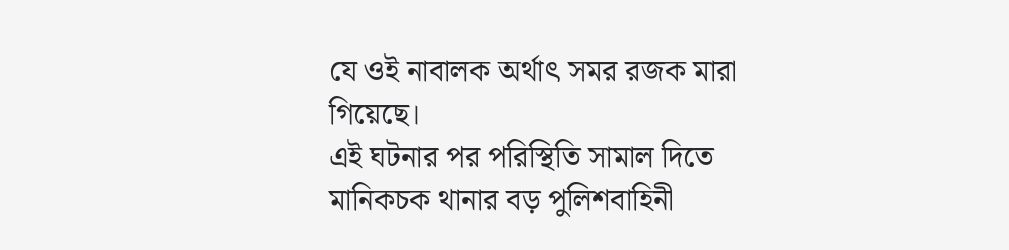যে ওই নাবালক অর্থাৎ সমর রজক মারা গিয়েছে।
এই ঘটনার পর পরিস্থিতি সামাল দিতে মানিকচক থানার বড় পুলিশবাহিনী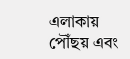এলাকায় পৌঁছয় এবং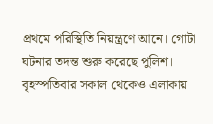প্রথমে পরিস্থিতি নিয়ন্ত্রণে আনে। গোটা ঘটনার তদন্ত শুরু করেছে পুলিশ। বৃহস্পতিবার সকাল থেকেও এলাকায়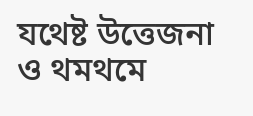যথেষ্ট উত্তেজনা ও থমথমে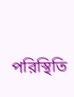পরিস্থিতি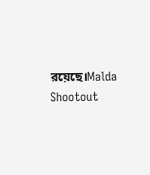রয়েছে।Malda Shootout